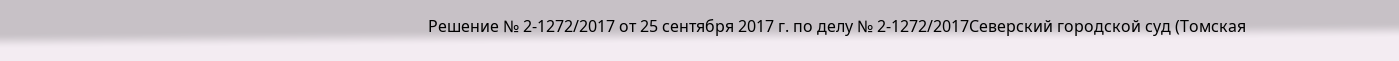Решение № 2-1272/2017 от 25 сентября 2017 г. по делу № 2-1272/2017Северский городской суд (Томская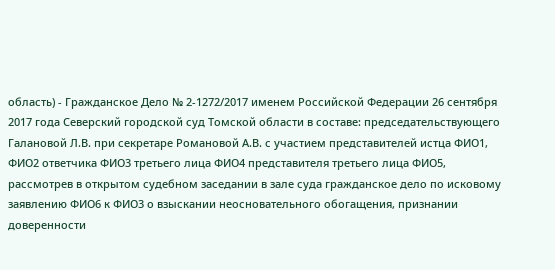область) - Гражданское Дело № 2-1272/2017 именем Российской Федерации 26 сентября 2017 года Северский городской суд Томской области в составе: председательствующего Галановой Л.В. при секретаре Романовой А.В. с участием представителей истца ФИО1, ФИО2 ответчика ФИО3 третьего лица ФИО4 представителя третьего лица ФИО5, рассмотрев в открытом судебном заседании в зале суда гражданское дело по исковому заявлению ФИО6 к ФИО3 о взыскании неосновательного обогащения, признании доверенности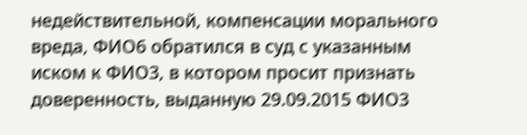недействительной, компенсации морального вреда, ФИО6 обратился в суд с указанным иском к ФИО3, в котором просит признать доверенность, выданную 29.09.2015 ФИО3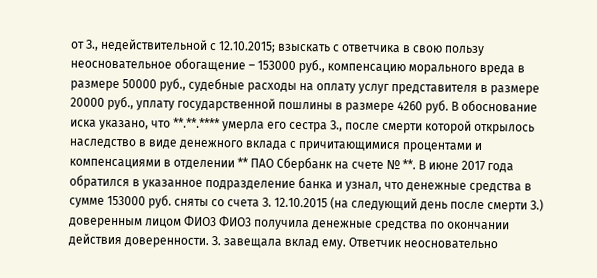от З., недействительной с 12.10.2015; взыскать с ответчика в свою пользу неосновательное обогащение – 153000 руб., компенсацию морального вреда в размере 50000 руб., судебные расходы на оплату услуг представителя в размере 20000 руб., уплату государственной пошлины в размере 4260 руб. В обоснование иска указано, что **.**.**** умерла его сестра З., после смерти которой открылось наследство в виде денежного вклада с причитающимися процентами и компенсациями в отделении ** ПАО Сбербанк на счете № **. В июне 2017 года обратился в указанное подразделение банка и узнал, что денежные средства в сумме 153000 руб. сняты со счета З. 12.10.2015 (на следующий день после смерти З.) доверенным лицом ФИО3 ФИО3 получила денежные средства по окончании действия доверенности. З. завещала вклад ему. Ответчик неосновательно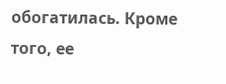обогатилась. Кроме того, ее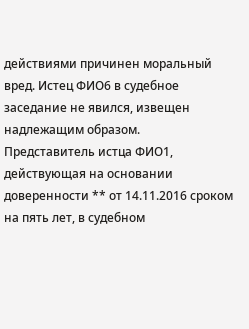действиями причинен моральный вред. Истец ФИО6 в судебное заседание не явился, извещен надлежащим образом. Представитель истца ФИО1, действующая на основании доверенности ** от 14.11.2016 сроком на пять лет, в судебном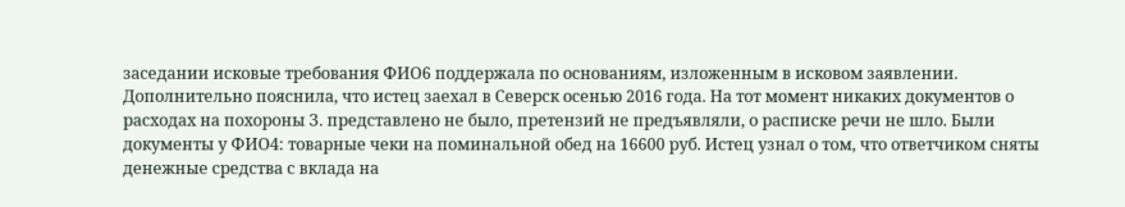заседании исковые требования ФИО6 поддержала по основаниям, изложенным в исковом заявлении. Дополнительно пояснила, что истец заехал в Северск осенью 2016 года. На тот момент никаких документов о расходах на похороны З. представлено не было, претензий не предъявляли, о расписке речи не шло. Были документы у ФИО4: товарные чеки на поминальной обед на 16600 руб. Истец узнал о том, что ответчиком сняты денежные средства с вклада на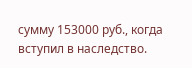сумму 153000 руб., когда вступил в наследство.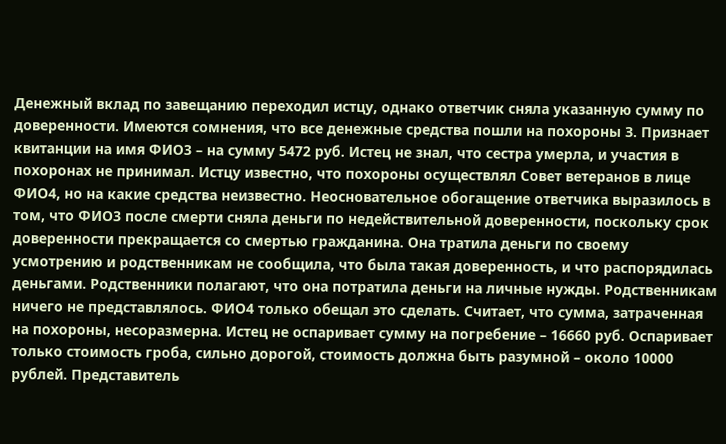Денежный вклад по завещанию переходил истцу, однако ответчик сняла указанную сумму по доверенности. Имеются сомнения, что все денежные средства пошли на похороны З. Признает квитанции на имя ФИО3 – на сумму 5472 руб. Истец не знал, что сестра умерла, и участия в похоронах не принимал. Истцу известно, что похороны осуществлял Совет ветеранов в лице ФИО4, но на какие средства неизвестно. Неосновательное обогащение ответчика выразилось в том, что ФИО3 после смерти сняла деньги по недействительной доверенности, поскольку срок доверенности прекращается со смертью гражданина. Она тратила деньги по своему усмотрению и родственникам не сообщила, что была такая доверенность, и что распорядилась деньгами. Родственники полагают, что она потратила деньги на личные нужды. Родственникам ничего не представлялось. ФИО4 только обещал это сделать. Считает, что сумма, затраченная на похороны, несоразмерна. Истец не оспаривает сумму на погребение – 16660 руб. Оспаривает только стоимость гроба, сильно дорогой, стоимость должна быть разумной – около 10000 рублей. Представитель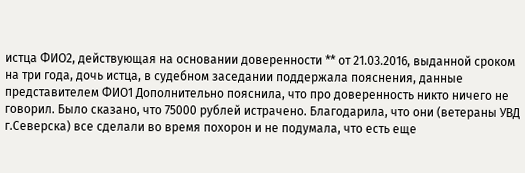истца ФИО2, действующая на основании доверенности ** от 21.03.2016, выданной сроком на три года, дочь истца, в судебном заседании поддержала пояснения, данные представителем ФИО1 Дополнительно пояснила, что про доверенность никто ничего не говорил. Было сказано, что 75000 рублей истрачено. Благодарила, что они (ветераны УВД г.Северска) все сделали во время похорон и не подумала, что есть еще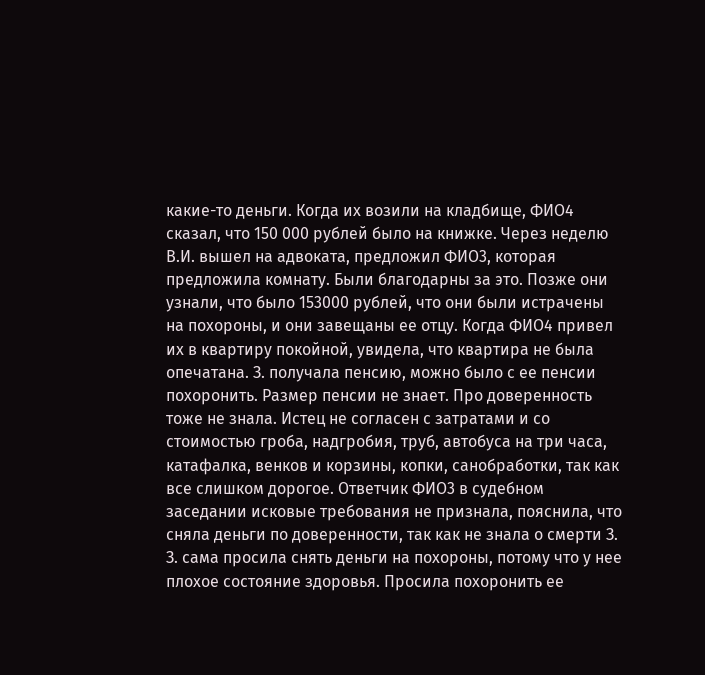какие-то деньги. Когда их возили на кладбище, ФИО4 сказал, что 150 000 рублей было на книжке. Через неделю В.И. вышел на адвоката, предложил ФИО3, которая предложила комнату. Были благодарны за это. Позже они узнали, что было 153000 рублей, что они были истрачены на похороны, и они завещаны ее отцу. Когда ФИО4 привел их в квартиру покойной, увидела, что квартира не была опечатана. З. получала пенсию, можно было с ее пенсии похоронить. Размер пенсии не знает. Про доверенность тоже не знала. Истец не согласен с затратами и со стоимостью гроба, надгробия, труб, автобуса на три часа, катафалка, венков и корзины, копки, санобработки, так как все слишком дорогое. Ответчик ФИО3 в судебном заседании исковые требования не признала, пояснила, что сняла деньги по доверенности, так как не знала о смерти З. З. сама просила снять деньги на похороны, потому что у нее плохое состояние здоровья. Просила похоронить ее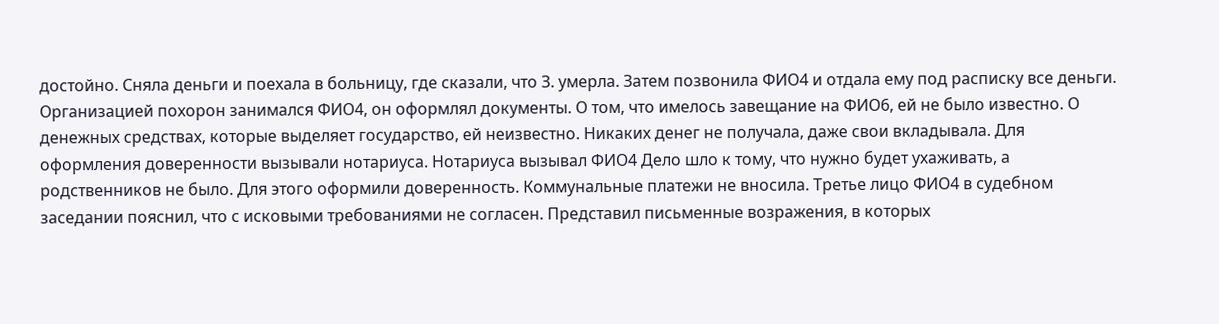достойно. Сняла деньги и поехала в больницу, где сказали, что З. умерла. Затем позвонила ФИО4 и отдала ему под расписку все деньги. Организацией похорон занимался ФИО4, он оформлял документы. О том, что имелось завещание на ФИО6, ей не было известно. О денежных средствах, которые выделяет государство, ей неизвестно. Никаких денег не получала, даже свои вкладывала. Для оформления доверенности вызывали нотариуса. Нотариуса вызывал ФИО4 Дело шло к тому, что нужно будет ухаживать, а родственников не было. Для этого оформили доверенность. Коммунальные платежи не вносила. Третье лицо ФИО4 в судебном заседании пояснил, что с исковыми требованиями не согласен. Представил письменные возражения, в которых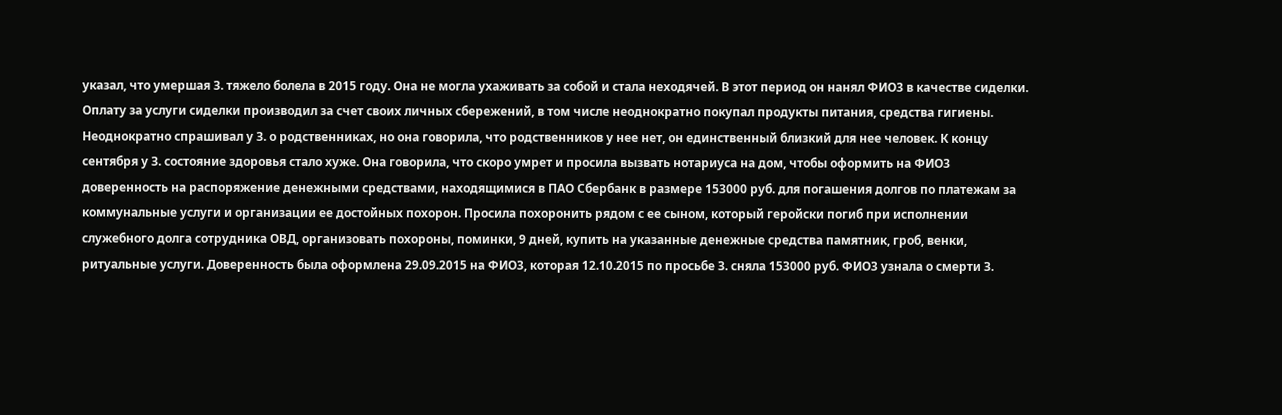указал, что умершая З. тяжело болела в 2015 году. Она не могла ухаживать за собой и стала неходячей. В этот период он нанял ФИО3 в качестве сиделки. Оплату за услуги сиделки производил за счет своих личных сбережений, в том числе неоднократно покупал продукты питания, средства гигиены. Неоднократно спрашивал у З. о родственниках, но она говорила, что родственников у нее нет, он единственный близкий для нее человек. К концу сентября у З. состояние здоровья стало хуже. Она говорила, что скоро умрет и просила вызвать нотариуса на дом, чтобы оформить на ФИО3 доверенность на распоряжение денежными средствами, находящимися в ПАО Сбербанк в размере 153000 руб. для погашения долгов по платежам за коммунальные услуги и организации ее достойных похорон. Просила похоронить рядом с ее сыном, который геройски погиб при исполнении служебного долга сотрудника ОВД, организовать похороны, поминки, 9 дней, купить на указанные денежные средства памятник, гроб, венки, ритуальные услуги. Доверенность была оформлена 29.09.2015 на ФИО3, которая 12.10.2015 по просьбе З. сняла 153000 руб. ФИО3 узнала о смерти З.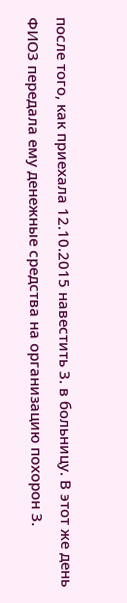после того, как приехала 12.10.2015 навестить З. в больницу. В этот же день ФИО3 передала ему денежные средства на организацию похорон З.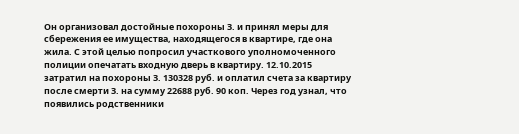Он организовал достойные похороны З. и принял меры для сбережения ее имущества, находящегося в квартире, где она жила. С этой целью попросил участкового уполномоченного полиции опечатать входную дверь в квартиру. 12.10.2015 затратил на похороны З. 130328 руб. и оплатил счета за квартиру после смерти З. на сумму 22688 руб. 90 коп. Через год узнал, что появились родственники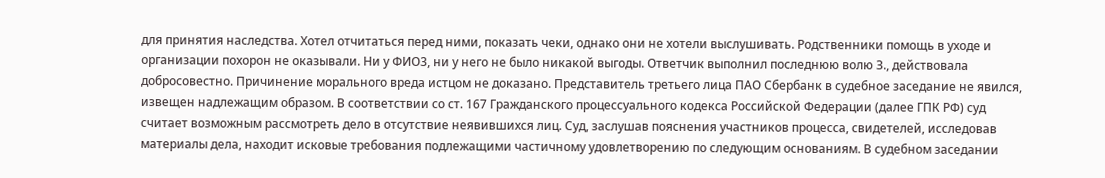для принятия наследства. Хотел отчитаться перед ними, показать чеки, однако они не хотели выслушивать. Родственники помощь в уходе и организации похорон не оказывали. Ни у ФИО3, ни у него не было никакой выгоды. Ответчик выполнил последнюю волю З., действовала добросовестно. Причинение морального вреда истцом не доказано. Представитель третьего лица ПАО Сбербанк в судебное заседание не явился, извещен надлежащим образом. В соответствии со ст. 167 Гражданского процессуального кодекса Российской Федерации (далее ГПК РФ) суд считает возможным рассмотреть дело в отсутствие неявившихся лиц. Суд, заслушав пояснения участников процесса, свидетелей, исследовав материалы дела, находит исковые требования подлежащими частичному удовлетворению по следующим основаниям. В судебном заседании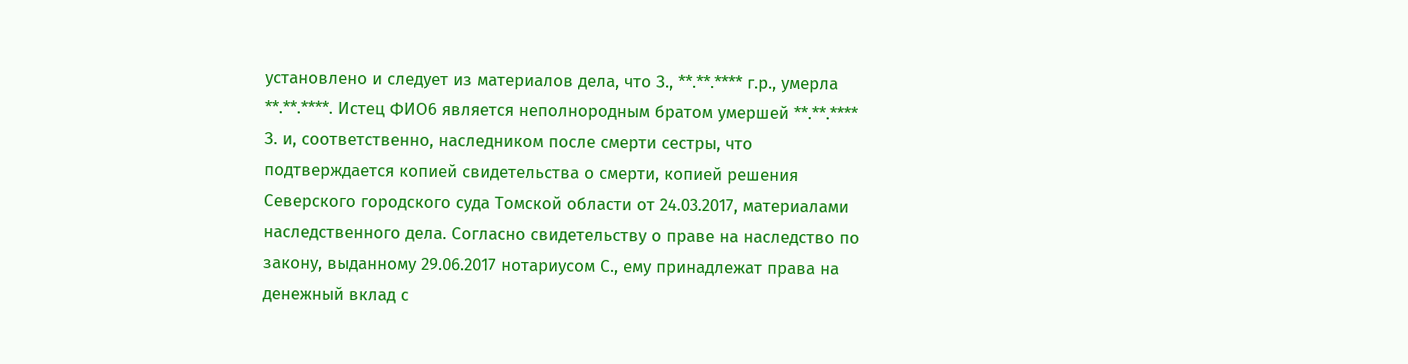установлено и следует из материалов дела, что З., **.**.**** г.р., умерла **.**.****. Истец ФИО6 является неполнородным братом умершей **.**.**** З. и, соответственно, наследником после смерти сестры, что подтверждается копией свидетельства о смерти, копией решения Северского городского суда Томской области от 24.03.2017, материалами наследственного дела. Согласно свидетельству о праве на наследство по закону, выданному 29.06.2017 нотариусом С., ему принадлежат права на денежный вклад с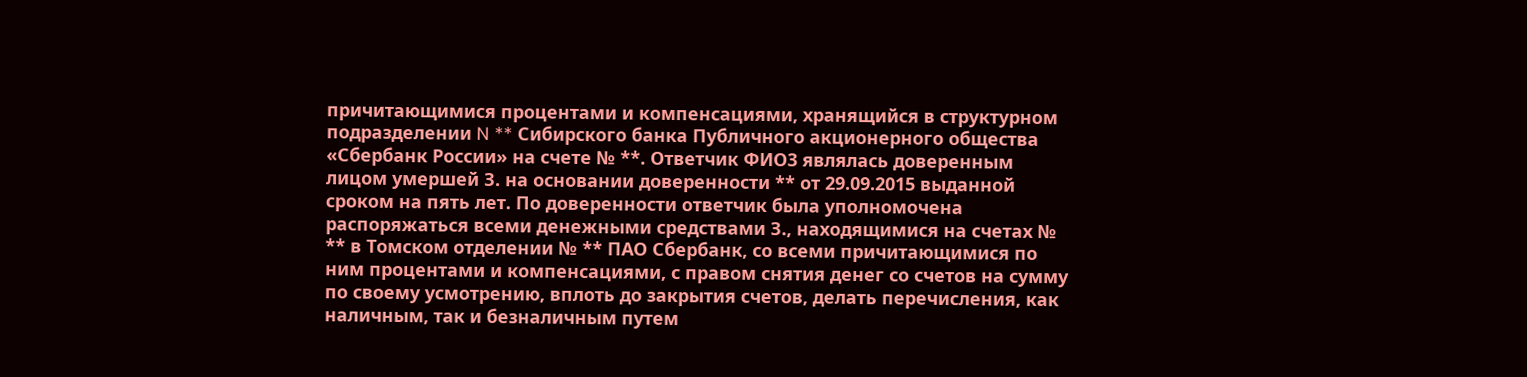причитающимися процентами и компенсациями, хранящийся в структурном подразделении N ** Сибирского банка Публичного акционерного общества «Сбербанк России» на счете № **. Ответчик ФИО3 являлась доверенным лицом умершей З. на основании доверенности ** от 29.09.2015 выданной сроком на пять лет. По доверенности ответчик была уполномочена распоряжаться всеми денежными средствами З., находящимися на счетах № ** в Томском отделении № ** ПАО Сбербанк, со всеми причитающимися по ним процентами и компенсациями, с правом снятия денег со счетов на сумму по своему усмотрению, вплоть до закрытия счетов, делать перечисления, как наличным, так и безналичным путем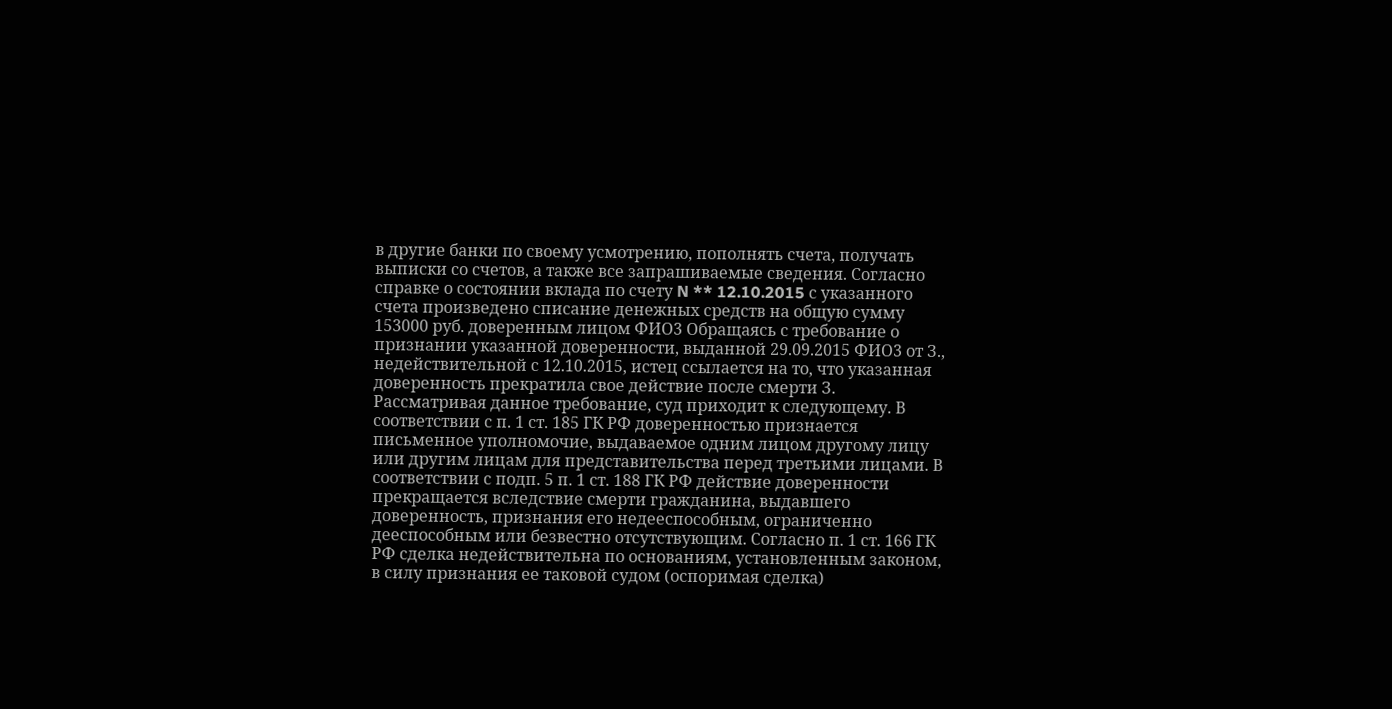в другие банки по своему усмотрению, пополнять счета, получать выписки со счетов, а также все запрашиваемые сведения. Согласно справке о состоянии вклада по счету N ** 12.10.2015 с указанного счета произведено списание денежных средств на общую сумму 153000 руб. доверенным лицом ФИО3 Обращаясь с требование о признании указанной доверенности, выданной 29.09.2015 ФИО3 от З., недействительной с 12.10.2015, истец ссылается на то, что указанная доверенность прекратила свое действие после смерти З. Рассматривая данное требование, суд приходит к следующему. В соответствии с п. 1 ст. 185 ГК РФ доверенностью признается письменное уполномочие, выдаваемое одним лицом другому лицу или другим лицам для представительства перед третьими лицами. В соответствии с подп. 5 п. 1 ст. 188 ГК РФ действие доверенности прекращается вследствие смерти гражданина, выдавшего доверенность, признания его недееспособным, ограниченно дееспособным или безвестно отсутствующим. Согласно п. 1 ст. 166 ГК РФ сделка недействительна по основаниям, установленным законом, в силу признания ее таковой судом (оспоримая сделка)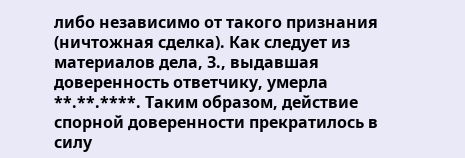либо независимо от такого признания (ничтожная сделка). Как следует из материалов дела, З., выдавшая доверенность ответчику, умерла **.**.****. Таким образом, действие спорной доверенности прекратилось в силу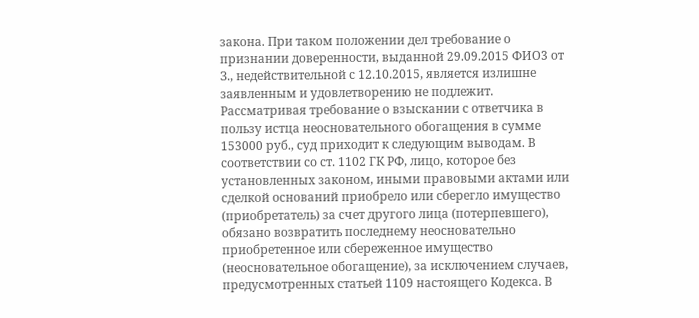закона. При таком положении дел требование о признании доверенности, выданной 29.09.2015 ФИО3 от З., недействительной с 12.10.2015, является излишне заявленным и удовлетворению не подлежит. Рассматривая требование о взыскании с ответчика в пользу истца неосновательного обогащения в сумме 153000 руб., суд приходит к следующим выводам. В соответствии со ст. 1102 ГК РФ, лицо, которое без установленных законом, иными правовыми актами или сделкой оснований приобрело или сберегло имущество (приобретатель) за счет другого лица (потерпевшего), обязано возвратить последнему неосновательно приобретенное или сбереженное имущество (неосновательное обогащение), за исключением случаев, предусмотренных статьей 1109 настоящего Кодекса. В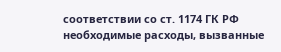соответствии со ст. 1174 ГК РФ необходимые расходы, вызванные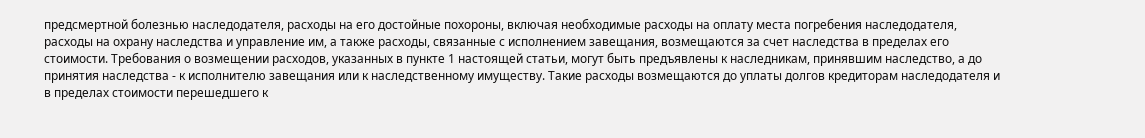предсмертной болезнью наследодателя, расходы на его достойные похороны, включая необходимые расходы на оплату места погребения наследодателя, расходы на охрану наследства и управление им, а также расходы, связанные с исполнением завещания, возмещаются за счет наследства в пределах его стоимости. Требования о возмещении расходов, указанных в пункте 1 настоящей статьи, могут быть предъявлены к наследникам, принявшим наследство, а до принятия наследства - к исполнителю завещания или к наследственному имуществу. Такие расходы возмещаются до уплаты долгов кредиторам наследодателя и в пределах стоимости перешедшего к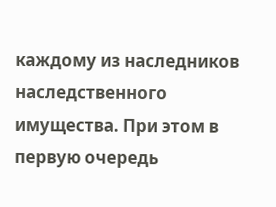каждому из наследников наследственного имущества. При этом в первую очередь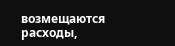возмещаются расходы,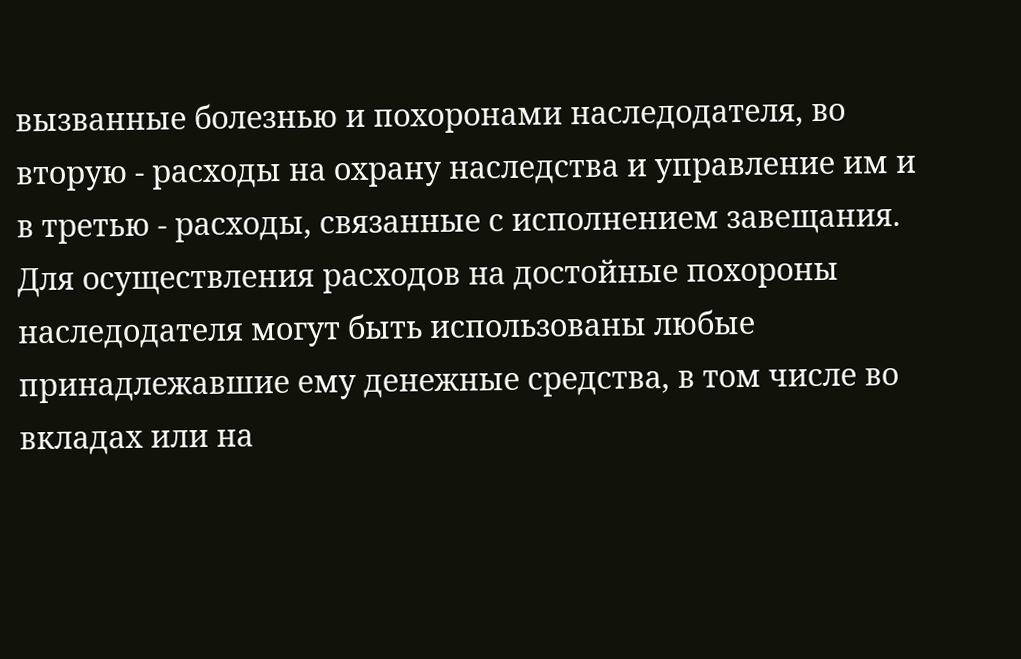вызванные болезнью и похоронами наследодателя, во вторую - расходы на охрану наследства и управление им и в третью - расходы, связанные с исполнением завещания. Для осуществления расходов на достойные похороны наследодателя могут быть использованы любые принадлежавшие ему денежные средства, в том числе во вкладах или на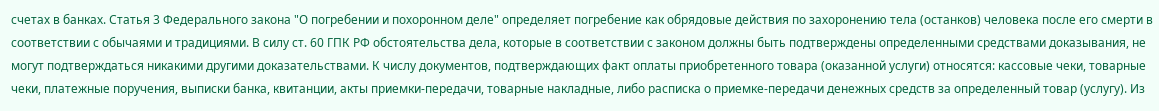счетах в банках. Статья 3 Федерального закона "О погребении и похоронном деле" определяет погребение как обрядовые действия по захоронению тела (останков) человека после его смерти в соответствии с обычаями и традициями. В силу ст. 60 ГПК РФ обстоятельства дела, которые в соответствии с законом должны быть подтверждены определенными средствами доказывания, не могут подтверждаться никакими другими доказательствами. К числу документов, подтверждающих факт оплаты приобретенного товара (оказанной услуги) относятся: кассовые чеки, товарные чеки, платежные поручения, выписки банка, квитанции, акты приемки-передачи, товарные накладные, либо расписка о приемке-передачи денежных средств за определенный товар (услугу). Из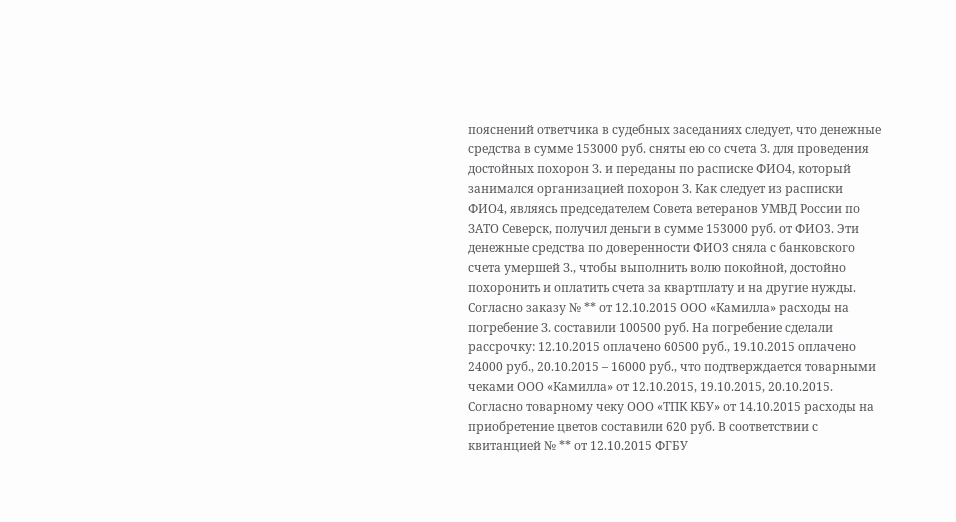пояснений ответчика в судебных заседаниях следует, что денежные средства в сумме 153000 руб. сняты ею со счета З. для проведения достойных похорон З. и переданы по расписке ФИО4, который занимался организацией похорон З. Как следует из расписки ФИО4, являясь председателем Совета ветеранов УМВД России по ЗАТО Северск, получил деньги в сумме 153000 руб. от ФИО3. Эти денежные средства по доверенности ФИО3 сняла с банковского счета умершей З., чтобы выполнить волю покойной, достойно похоронить и оплатить счета за квартплату и на другие нужды. Согласно заказу № ** от 12.10.2015 ООО «Камилла» расходы на погребение З. составили 100500 руб. На погребение сделали рассрочку: 12.10.2015 оплачено 60500 руб., 19.10.2015 оплачено 24000 руб., 20.10.2015 – 16000 руб., что подтверждается товарными чеками ООО «Камилла» от 12.10.2015, 19.10.2015, 20.10.2015. Согласно товарному чеку ООО «ТПК КБУ» от 14.10.2015 расходы на приобретение цветов составили 620 руб. В соответствии с квитанцией № ** от 12.10.2015 ФГБУ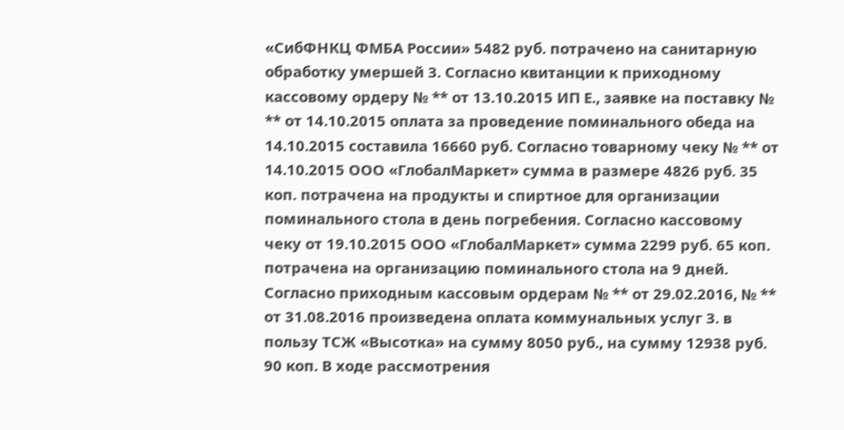«СибФНКЦ ФМБА России» 5482 руб. потрачено на санитарную обработку умершей З. Согласно квитанции к приходному кассовому ордеру № ** от 13.10.2015 ИП Е., заявке на поставку № ** от 14.10.2015 оплата за проведение поминального обеда на 14.10.2015 составила 16660 руб. Согласно товарному чеку № ** от 14.10.2015 ООО «ГлобалМаркет» сумма в размере 4826 руб. 35 коп. потрачена на продукты и спиртное для организации поминального стола в день погребения. Согласно кассовому чеку от 19.10.2015 ООО «ГлобалМаркет» сумма 2299 руб. 65 коп. потрачена на организацию поминального стола на 9 дней. Согласно приходным кассовым ордерам № ** от 29.02.2016, № ** от 31.08.2016 произведена оплата коммунальных услуг З. в пользу ТСЖ «Высотка» на сумму 8050 руб., на сумму 12938 руб. 90 коп. В ходе рассмотрения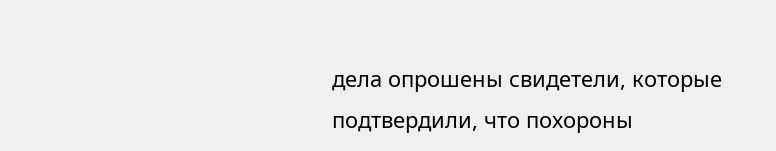дела опрошены свидетели, которые подтвердили, что похороны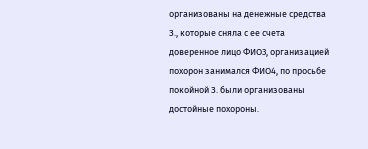организованы на денежные средства З., которые сняла с ее счета доверенное лицо ФИО3, организацией похорон занимался ФИО4, по просьбе покойной З. были организованы достойные похороны.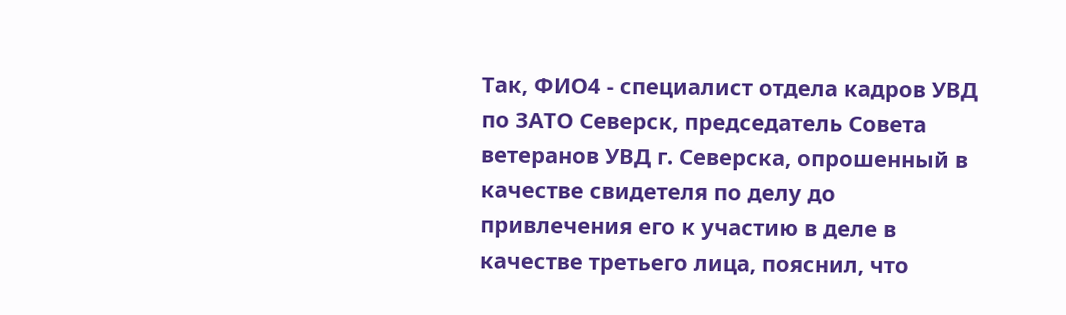Так, ФИО4 - специалист отдела кадров УВД по ЗАТО Северск, председатель Совета ветеранов УВД г. Северска, опрошенный в качестве свидетеля по делу до привлечения его к участию в деле в качестве третьего лица, пояснил, что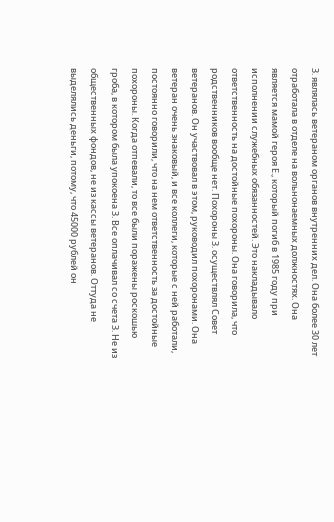З. являлась ветераном органов внутренних дел. Она более 30 лет отработала в отделе на вольнонаемных должностях. Она является мамой героя Е., который погиб в 1985 году при исполнении служебных обязанностей. Это накладывало ответственность на достойные похороны. Она говорила, что родственников вообще нет. Похороны З. осуществлял Совет ветеранов. Он участвовал в этом, руководил похоронами. Она ветеран очень знаковый, и все коллеги, которые с ней работали, постоянно говорили, что на нем ответственность за достойные похороны. Когда отпевали, то все были поражены роскошью гроба, в котором была упокоена З. Все оплачивал со счета З. Не из общественных фондов, не из кассы ветеранов. Оттуда не выделялись деньги, потому, что 45000 рублей он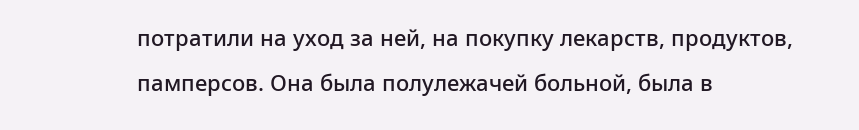потратили на уход за ней, на покупку лекарств, продуктов, памперсов. Она была полулежачей больной, была в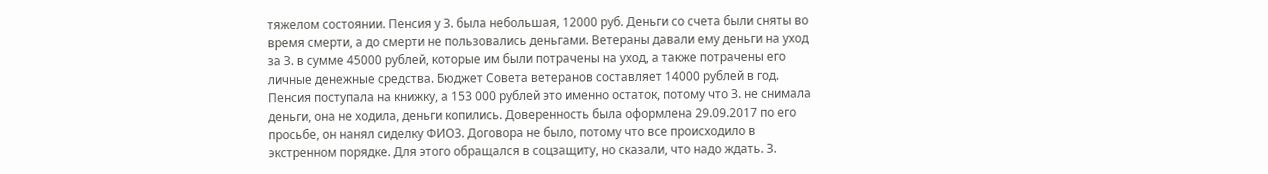тяжелом состоянии. Пенсия у З. была небольшая, 12000 руб. Деньги со счета были сняты во время смерти, а до смерти не пользовались деньгами. Ветераны давали ему деньги на уход за З. в сумме 45000 рублей, которые им были потрачены на уход, а также потрачены его личные денежные средства. Бюджет Совета ветеранов составляет 14000 рублей в год. Пенсия поступала на книжку, а 153 000 рублей это именно остаток, потому что З. не снимала деньги, она не ходила, деньги копились. Доверенность была оформлена 29.09.2017 по его просьбе, он нанял сиделку ФИО3. Договора не было, потому что все происходило в экстренном порядке. Для этого обращался в соцзащиту, но сказали, что надо ждать. З.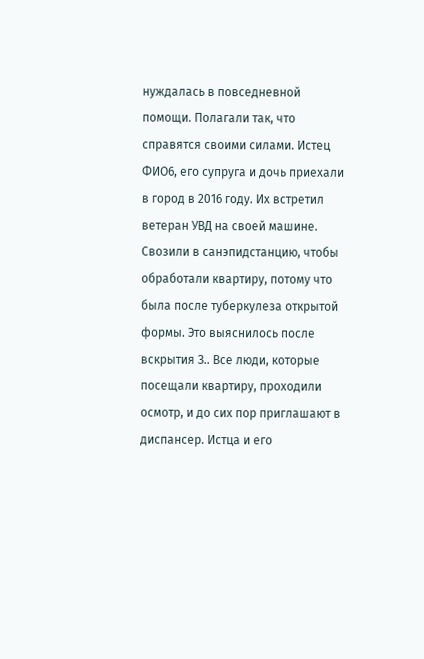нуждалась в повседневной помощи. Полагали так, что справятся своими силами. Истец ФИО6, его супруга и дочь приехали в город в 2016 году. Их встретил ветеран УВД на своей машине. Свозили в санэпидстанцию, чтобы обработали квартиру, потому что была после туберкулеза открытой формы. Это выяснилось после вскрытия З.. Все люди, которые посещали квартиру, проходили осмотр, и до сих пор приглашают в диспансер. Истца и его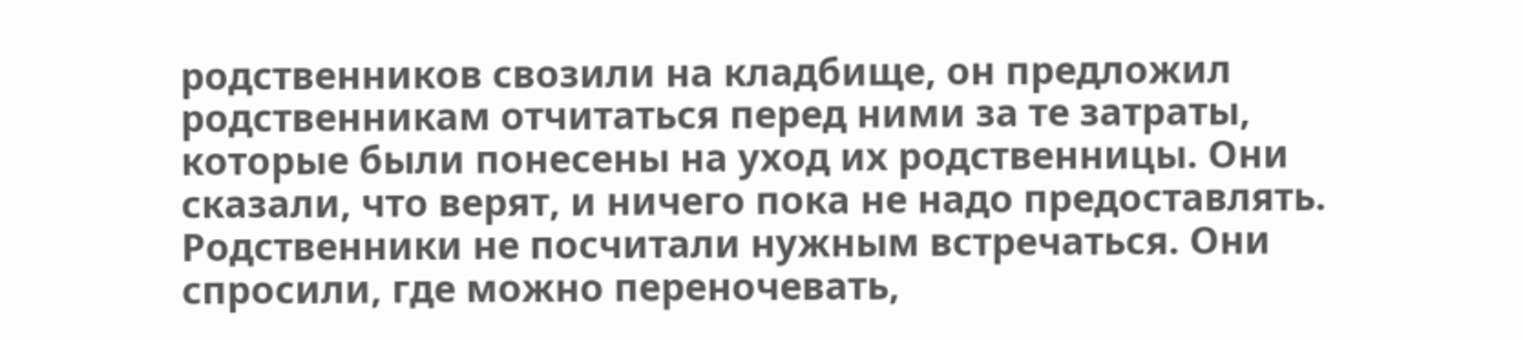родственников свозили на кладбище, он предложил родственникам отчитаться перед ними за те затраты, которые были понесены на уход их родственницы. Они сказали, что верят, и ничего пока не надо предоставлять. Родственники не посчитали нужным встречаться. Они спросили, где можно переночевать,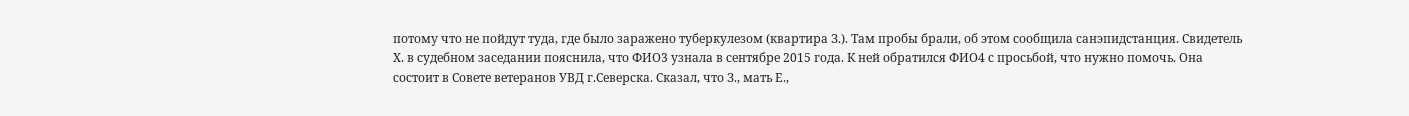потому что не пойдут туда, где было заражено туберкулезом (квартира З.). Там пробы брали, об этом сообщила санэпидстанция. Свидетель Х. в судебном заседании пояснила, что ФИО3 узнала в сентябре 2015 года. К ней обратился ФИО4 с просьбой, что нужно помочь. Она состоит в Совете ветеранов УВД г.Северска. Сказал, что З., мать Е.,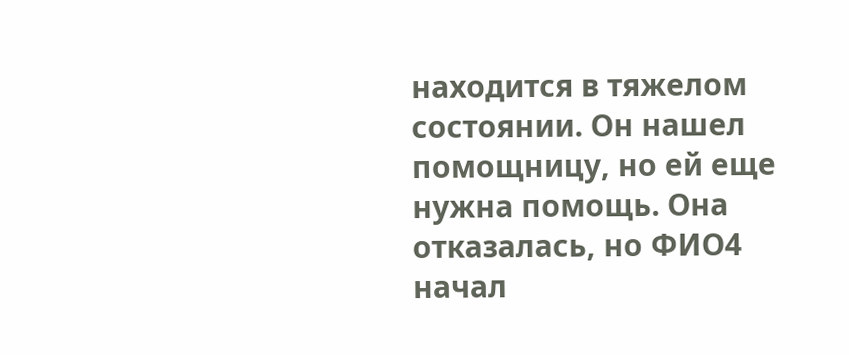находится в тяжелом состоянии. Он нашел помощницу, но ей еще нужна помощь. Она отказалась, но ФИО4 начал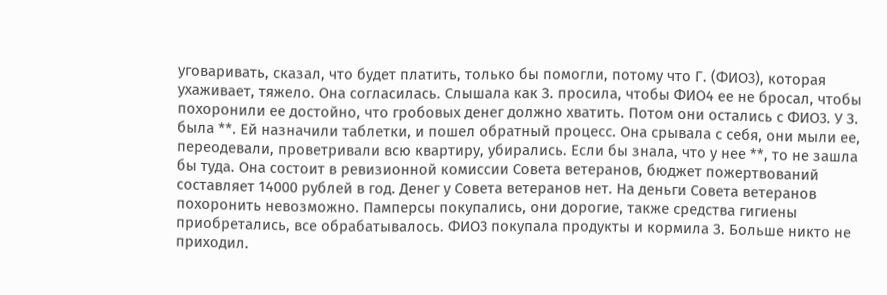уговаривать, сказал, что будет платить, только бы помогли, потому что Г. (ФИО3), которая ухаживает, тяжело. Она согласилась. Слышала как З. просила, чтобы ФИО4 ее не бросал, чтобы похоронили ее достойно, что гробовых денег должно хватить. Потом они остались с ФИО3. У З. была **. Ей назначили таблетки, и пошел обратный процесс. Она срывала с себя, они мыли ее, переодевали, проветривали всю квартиру, убирались. Если бы знала, что у нее **, то не зашла бы туда. Она состоит в ревизионной комиссии Совета ветеранов, бюджет пожертвований составляет 14000 рублей в год. Денег у Совета ветеранов нет. На деньги Совета ветеранов похоронить невозможно. Памперсы покупались, они дорогие, также средства гигиены приобретались, все обрабатывалось. ФИО3 покупала продукты и кормила З. Больше никто не приходил.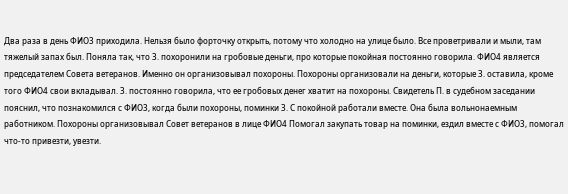Два раза в день ФИО3 приходила. Нельзя было форточку открыть, потому что холодно на улице было. Все проветривали и мыли, там тяжелый запах был. Поняла так, что З. похоронили на гробовые деньги, про которые покойная постоянно говорила. ФИО4 является председателем Совета ветеранов. Именно он организовывал похороны. Похороны организовали на деньги, которые З. оставила, кроме того ФИО4 свои вкладывал. З. постоянно говорила, что ее гробовых денег хватит на похороны. Свидетель П. в судебном заседании пояснил, что познакомился с ФИО3, когда были похороны, поминки З. С покойной работали вместе. Она была вольнонаемным работником. Похороны организовывал Совет ветеранов в лице ФИО4 Помогал закупать товар на поминки, ездил вместе с ФИО3, помогал что-то привезти, увезти.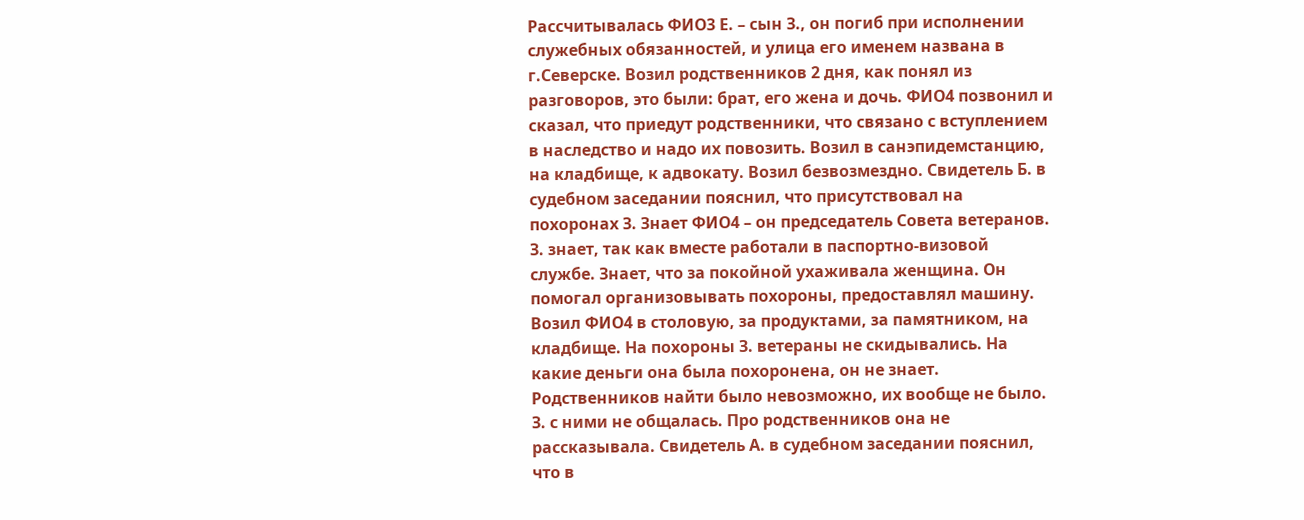Рассчитывалась ФИО3 Е. – сын З., он погиб при исполнении служебных обязанностей, и улица его именем названа в г.Северске. Возил родственников 2 дня, как понял из разговоров, это были: брат, его жена и дочь. ФИО4 позвонил и сказал, что приедут родственники, что связано с вступлением в наследство и надо их повозить. Возил в санэпидемстанцию, на кладбище, к адвокату. Возил безвозмездно. Свидетель Б. в судебном заседании пояснил, что присутствовал на похоронах З. Знает ФИО4 – он председатель Совета ветеранов. З. знает, так как вместе работали в паспортно-визовой службе. Знает, что за покойной ухаживала женщина. Он помогал организовывать похороны, предоставлял машину. Возил ФИО4 в столовую, за продуктами, за памятником, на кладбище. На похороны З. ветераны не скидывались. На какие деньги она была похоронена, он не знает. Родственников найти было невозможно, их вообще не было. З. с ними не общалась. Про родственников она не рассказывала. Свидетель А. в судебном заседании пояснил, что в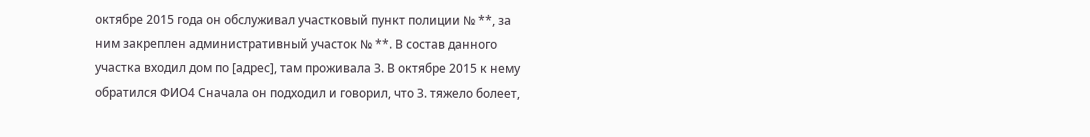октябре 2015 года он обслуживал участковый пункт полиции № **, за ним закреплен административный участок № **. В состав данного участка входил дом по [адрес], там проживала З. В октябре 2015 к нему обратился ФИО4 Сначала он подходил и говорил, что З. тяжело болеет,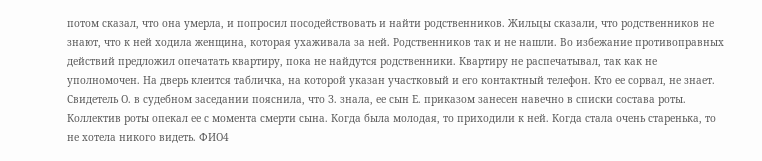потом сказал, что она умерла, и попросил посодействовать и найти родственников. Жильцы сказали, что родственников не знают, что к ней ходила женщина, которая ухаживала за ней. Родственников так и не нашли. Во избежание противоправных действий предложил опечатать квартиру, пока не найдутся родственники. Квартиру не распечатывал, так как не уполномочен. На дверь клеится табличка, на которой указан участковый и его контактный телефон. Кто ее сорвал, не знает. Свидетель О. в судебном заседании пояснила, что З. знала, ее сын Е. приказом занесен навечно в списки состава роты. Коллектив роты опекал ее с момента смерти сына. Когда была молодая, то приходили к ней. Когда стала очень старенька, то не хотела никого видеть. ФИО4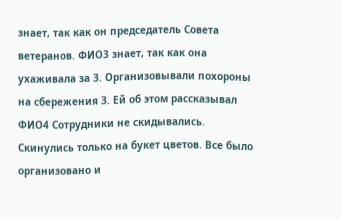знает, так как он председатель Совета ветеранов. ФИО3 знает, так как она ухаживала за З. Организовывали похороны на сбережения З. Ей об этом рассказывал ФИО4 Сотрудники не скидывались. Скинулись только на букет цветов. Все было организовано и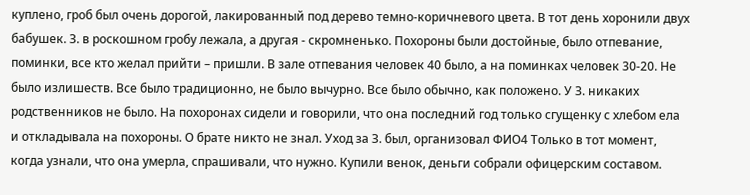куплено, гроб был очень дорогой, лакированный под дерево темно-коричневого цвета. В тот день хоронили двух бабушек. З. в роскошном гробу лежала, а другая - скромненько. Похороны были достойные, было отпевание, поминки, все кто желал прийти – пришли. В зале отпевания человек 40 было, а на поминках человек 30-20. Не было излишеств. Все было традиционно, не было вычурно. Все было обычно, как положено. У З. никаких родственников не было. На похоронах сидели и говорили, что она последний год только сгущенку с хлебом ела и откладывала на похороны. О брате никто не знал. Уход за З. был, организовал ФИО4 Только в тот момент, когда узнали, что она умерла, спрашивали, что нужно. Купили венок, деньги собрали офицерским составом.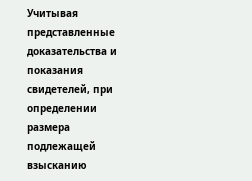Учитывая представленные доказательства и показания свидетелей, при определении размера подлежащей взысканию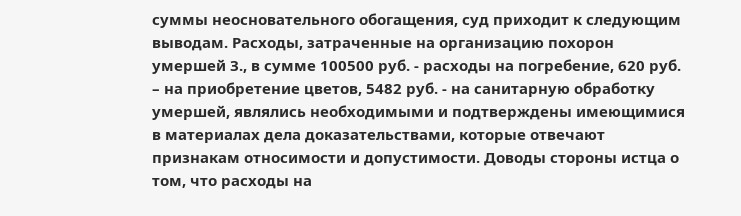суммы неосновательного обогащения, суд приходит к следующим выводам. Расходы, затраченные на организацию похорон умершей З., в сумме 100500 руб. - расходы на погребение, 620 руб. – на приобретение цветов, 5482 руб. - на санитарную обработку умершей, являлись необходимыми и подтверждены имеющимися в материалах дела доказательствами, которые отвечают признакам относимости и допустимости. Доводы стороны истца о том, что расходы на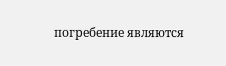погребение являются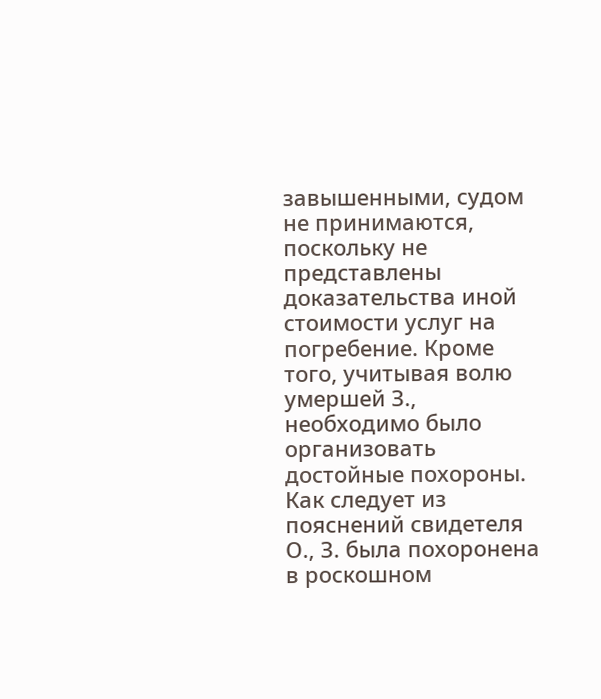завышенными, судом не принимаются, поскольку не представлены доказательства иной стоимости услуг на погребение. Кроме того, учитывая волю умершей З., необходимо было организовать достойные похороны. Как следует из пояснений свидетеля О., З. была похоронена в роскошном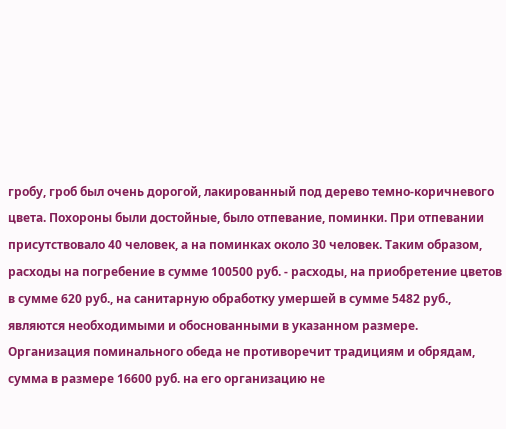гробу, гроб был очень дорогой, лакированный под дерево темно-коричневого цвета. Похороны были достойные, было отпевание, поминки. При отпевании присутствовало 40 человек, а на поминках около 30 человек. Таким образом, расходы на погребение в сумме 100500 руб. - расходы, на приобретение цветов в сумме 620 руб., на санитарную обработку умершей в сумме 5482 руб., являются необходимыми и обоснованными в указанном размере. Организация поминального обеда не противоречит традициям и обрядам, сумма в размере 16600 руб. на его организацию не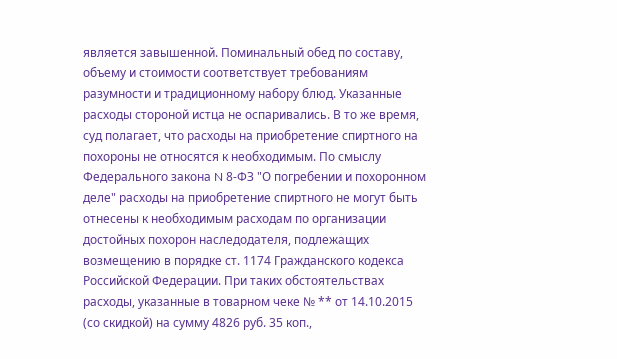является завышенной. Поминальный обед по составу, объему и стоимости соответствует требованиям разумности и традиционному набору блюд. Указанные расходы стороной истца не оспаривались. В то же время, суд полагает, что расходы на приобретение спиртного на похороны не относятся к необходимым. По смыслу Федерального закона N 8-ФЗ "О погребении и похоронном деле" расходы на приобретение спиртного не могут быть отнесены к необходимым расходам по организации достойных похорон наследодателя, подлежащих возмещению в порядке ст. 1174 Гражданского кодекса Российской Федерации. При таких обстоятельствах расходы, указанные в товарном чеке № ** от 14.10.2015 (со скидкой) на сумму 4826 руб. 35 коп.,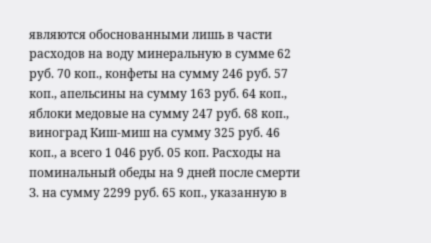являются обоснованными лишь в части расходов на воду минеральную в сумме 62 руб. 70 коп., конфеты на сумму 246 руб. 57 коп., апельсины на сумму 163 руб. 64 коп., яблоки медовые на сумму 247 руб. 68 коп., виноград Киш-миш на сумму 325 руб. 46 коп., а всего 1 046 руб. 05 коп. Расходы на поминальный обеды на 9 дней после смерти З. на сумму 2299 руб. 65 коп., указанную в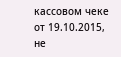кассовом чеке от 19.10.2015, не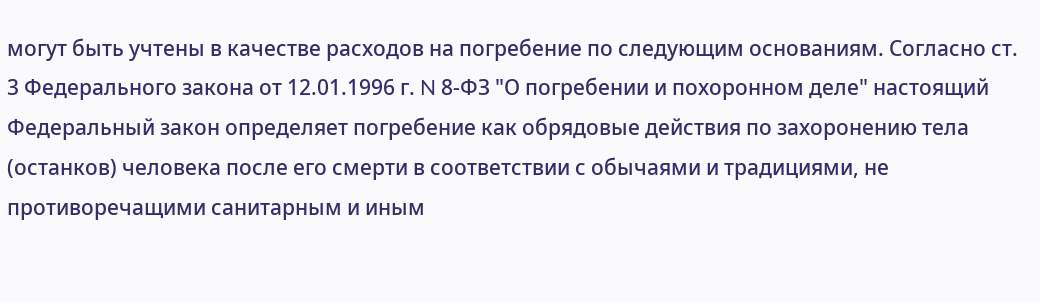могут быть учтены в качестве расходов на погребение по следующим основаниям. Согласно ст. 3 Федерального закона от 12.01.1996 г. N 8-ФЗ "О погребении и похоронном деле" настоящий Федеральный закон определяет погребение как обрядовые действия по захоронению тела (останков) человека после его смерти в соответствии с обычаями и традициями, не противоречащими санитарным и иным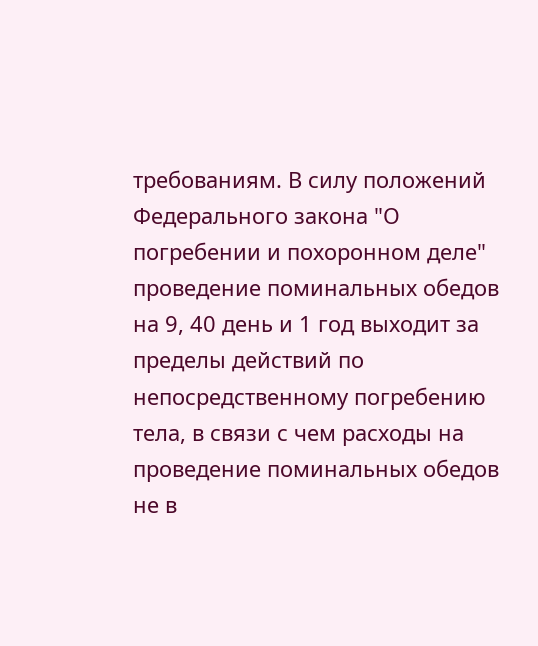требованиям. В силу положений Федерального закона "О погребении и похоронном деле" проведение поминальных обедов на 9, 40 день и 1 год выходит за пределы действий по непосредственному погребению тела, в связи с чем расходы на проведение поминальных обедов не в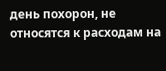день похорон, не относятся к расходам на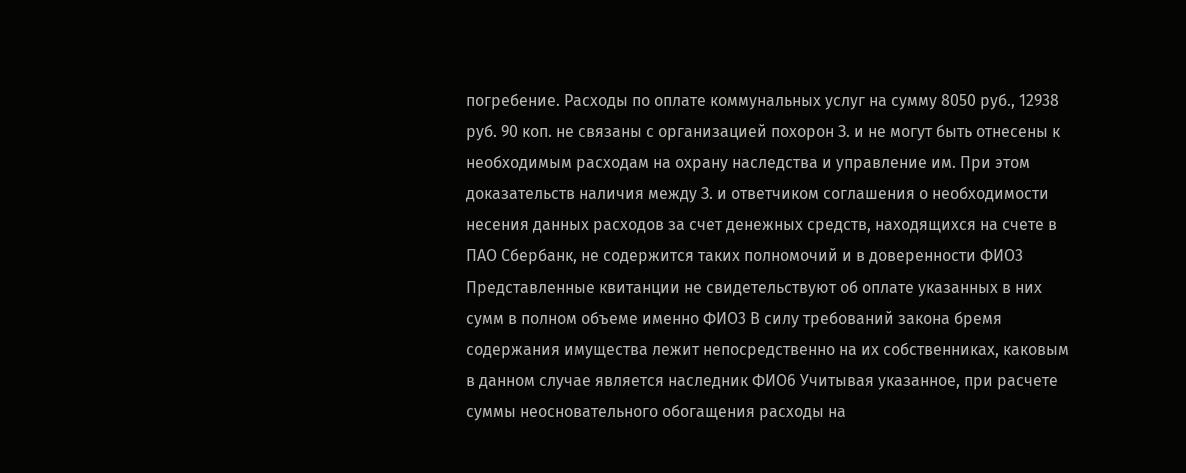погребение. Расходы по оплате коммунальных услуг на сумму 8050 руб., 12938 руб. 90 коп. не связаны с организацией похорон З. и не могут быть отнесены к необходимым расходам на охрану наследства и управление им. При этом доказательств наличия между З. и ответчиком соглашения о необходимости несения данных расходов за счет денежных средств, находящихся на счете в ПАО Сбербанк, не содержится таких полномочий и в доверенности ФИО3 Представленные квитанции не свидетельствуют об оплате указанных в них сумм в полном объеме именно ФИО3 В силу требований закона бремя содержания имущества лежит непосредственно на их собственниках, каковым в данном случае является наследник ФИО6 Учитывая указанное, при расчете суммы неосновательного обогащения расходы на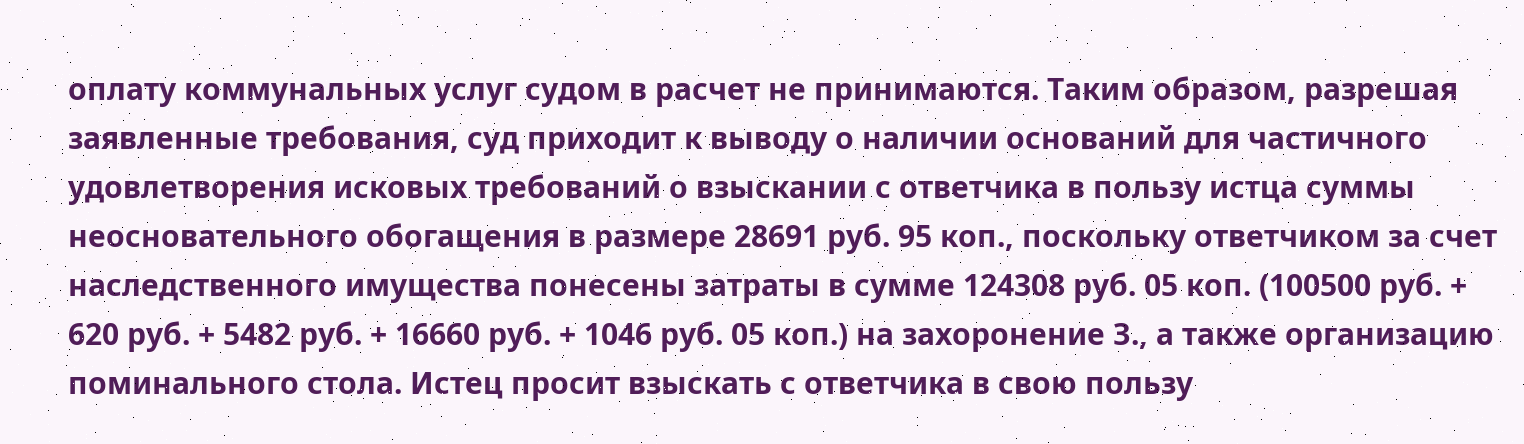оплату коммунальных услуг судом в расчет не принимаются. Таким образом, разрешая заявленные требования, суд приходит к выводу о наличии оснований для частичного удовлетворения исковых требований о взыскании с ответчика в пользу истца суммы неосновательного обогащения в размере 28691 руб. 95 коп., поскольку ответчиком за счет наследственного имущества понесены затраты в сумме 124308 руб. 05 коп. (100500 руб. + 620 руб. + 5482 руб. + 16660 руб. + 1046 руб. 05 коп.) на захоронение З., а также организацию поминального стола. Истец просит взыскать с ответчика в свою пользу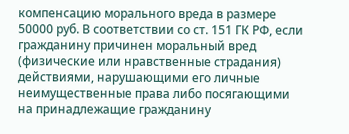компенсацию морального вреда в размере 50000 руб. В соответствии со ст. 151 ГК РФ, если гражданину причинен моральный вред (физические или нравственные страдания) действиями, нарушающими его личные неимущественные права либо посягающими на принадлежащие гражданину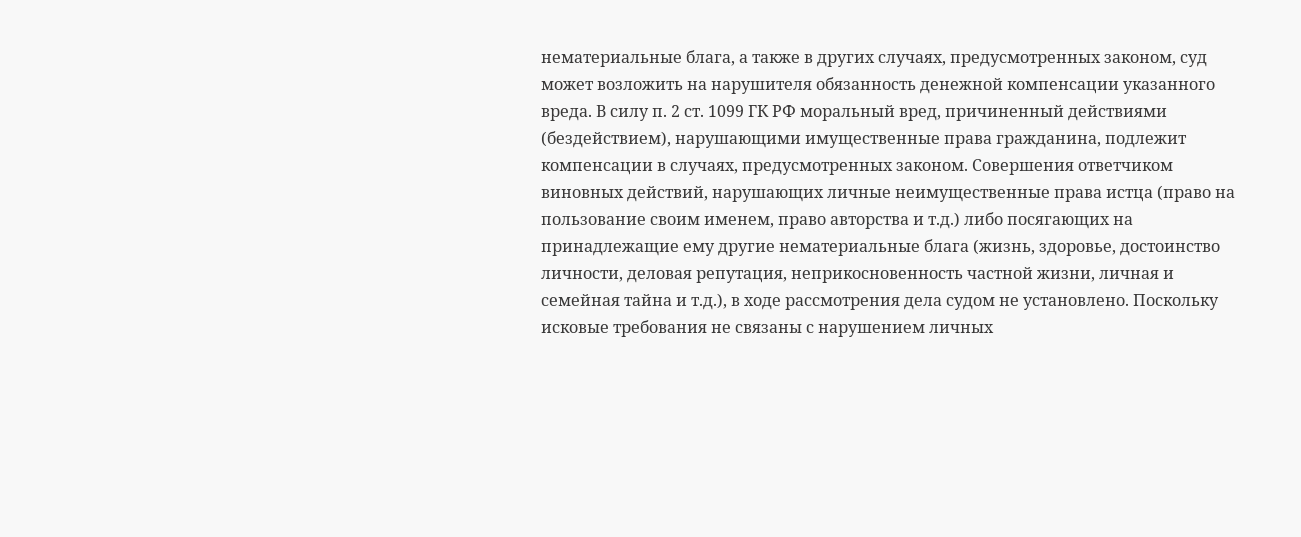нематериальные блага, а также в других случаях, предусмотренных законом, суд может возложить на нарушителя обязанность денежной компенсации указанного вреда. В силу п. 2 ст. 1099 ГК РФ моральный вред, причиненный действиями (бездействием), нарушающими имущественные права гражданина, подлежит компенсации в случаях, предусмотренных законом. Совершения ответчиком виновных действий, нарушающих личные неимущественные права истца (право на пользование своим именем, право авторства и т.д.) либо посягающих на принадлежащие ему другие нематериальные блага (жизнь, здоровье, достоинство личности, деловая репутация, неприкосновенность частной жизни, личная и семейная тайна и т.д.), в ходе рассмотрения дела судом не установлено. Поскольку исковые требования не связаны с нарушением личных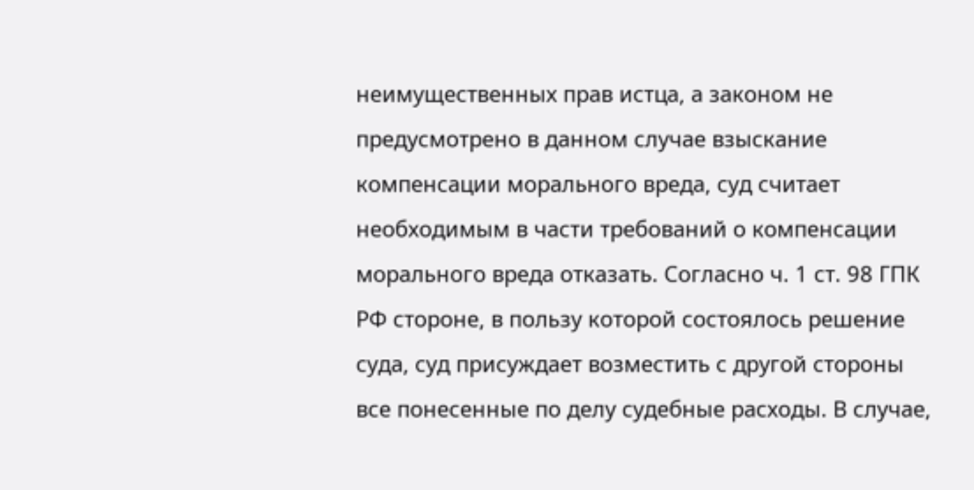неимущественных прав истца, а законом не предусмотрено в данном случае взыскание компенсации морального вреда, суд считает необходимым в части требований о компенсации морального вреда отказать. Согласно ч. 1 ст. 98 ГПК РФ стороне, в пользу которой состоялось решение суда, суд присуждает возместить с другой стороны все понесенные по делу судебные расходы. В случае,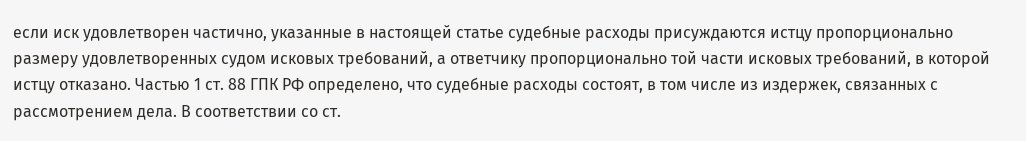если иск удовлетворен частично, указанные в настоящей статье судебные расходы присуждаются истцу пропорционально размеру удовлетворенных судом исковых требований, а ответчику пропорционально той части исковых требований, в которой истцу отказано. Частью 1 ст. 88 ГПК РФ определено, что судебные расходы состоят, в том числе из издержек, связанных с рассмотрением дела. В соответствии со ст.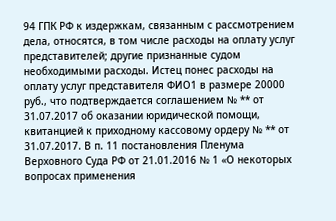94 ГПК РФ к издержкам, связанным с рассмотрением дела, относятся, в том числе расходы на оплату услуг представителей; другие признанные судом необходимыми расходы. Истец понес расходы на оплату услуг представителя ФИО1 в размере 20000 руб., что подтверждается соглашением № ** от 31.07.2017 об оказании юридической помощи, квитанцией к приходному кассовому ордеру № ** от 31.07.2017. В п. 11 постановления Пленума Верховного Суда РФ от 21.01.2016 № 1 «О некоторых вопросах применения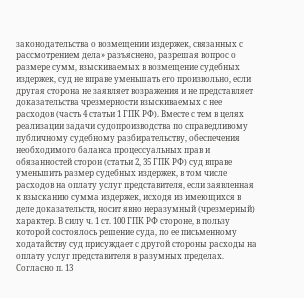законодательства о возмещении издержек, связанных с рассмотрением дела» разъяснено, разрешая вопрос о размере сумм, взыскиваемых в возмещение судебных издержек, суд не вправе уменьшать его произвольно, если другая сторона не заявляет возражения и не представляет доказательства чрезмерности взыскиваемых с нее расходов (часть 4 статьи 1 ГПК РФ). Вместе с тем в целях реализации задачи судопроизводства по справедливому публичному судебному разбирательству, обеспечения необходимого баланса процессуальных прав и обязанностей сторон (статьи 2, 35 ГПК РФ) суд вправе уменьшить размер судебных издержек, в том числе расходов на оплату услуг представителя, если заявленная к взысканию сумма издержек, исходя из имеющихся в деле доказательств, носит явно неразумный (чрезмерный) характер. В силу ч. 1 ст. 100 ГПК РФ стороне, в пользу которой состоялось решение суда, по ее письменному ходатайству суд присуждает с другой стороны расходы на оплату услуг представителя в разумных пределах. Согласно п. 13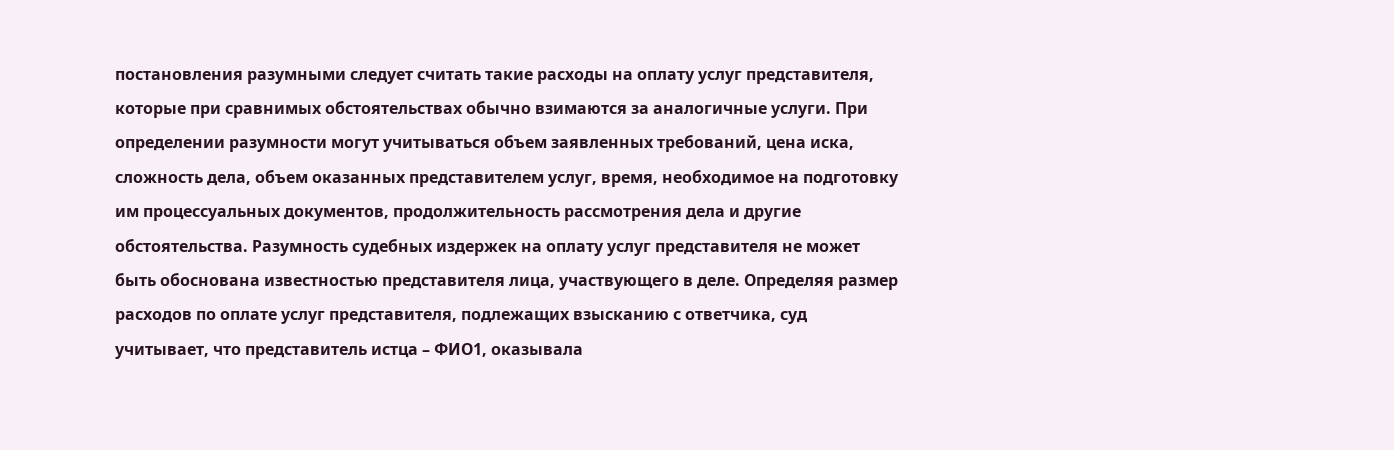постановления разумными следует считать такие расходы на оплату услуг представителя, которые при сравнимых обстоятельствах обычно взимаются за аналогичные услуги. При определении разумности могут учитываться объем заявленных требований, цена иска, сложность дела, объем оказанных представителем услуг, время, необходимое на подготовку им процессуальных документов, продолжительность рассмотрения дела и другие обстоятельства. Разумность судебных издержек на оплату услуг представителя не может быть обоснована известностью представителя лица, участвующего в деле. Определяя размер расходов по оплате услуг представителя, подлежащих взысканию с ответчика, суд учитывает, что представитель истца – ФИО1, оказывала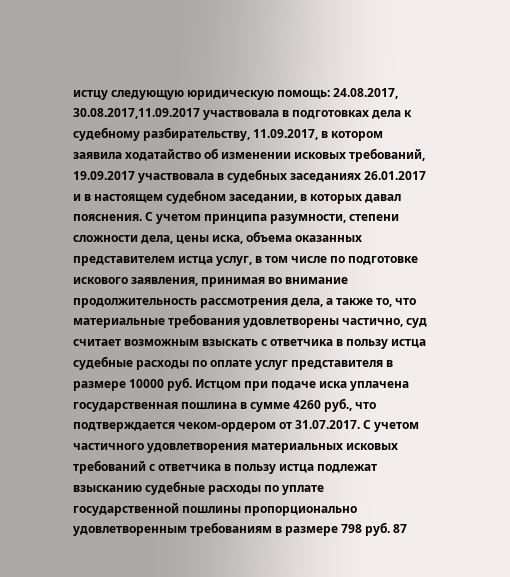истцу следующую юридическую помощь: 24.08.2017, 30.08.2017,11.09.2017 участвовала в подготовках дела к судебному разбирательству, 11.09.2017, в котором заявила ходатайство об изменении исковых требований, 19.09.2017 участвовала в судебных заседаниях 26.01.2017 и в настоящем судебном заседании, в которых давал пояснения. С учетом принципа разумности, степени сложности дела, цены иска, объема оказанных представителем истца услуг, в том числе по подготовке искового заявления, принимая во внимание продолжительность рассмотрения дела, а также то, что материальные требования удовлетворены частично, суд считает возможным взыскать с ответчика в пользу истца судебные расходы по оплате услуг представителя в размере 10000 руб. Истцом при подаче иска уплачена государственная пошлина в сумме 4260 руб., что подтверждается чеком-ордером от 31.07.2017. С учетом частичного удовлетворения материальных исковых требований с ответчика в пользу истца подлежат взысканию судебные расходы по уплате государственной пошлины пропорционально удовлетворенным требованиям в размере 798 руб. 87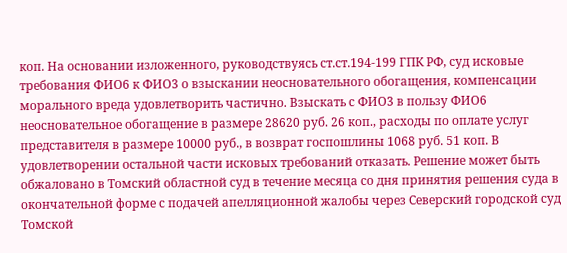коп. На основании изложенного, руководствуясь ст.ст.194-199 ГПК РФ, суд исковые требования ФИО6 к ФИО3 о взыскании неосновательного обогащения, компенсации морального вреда удовлетворить частично. Взыскать с ФИО3 в пользу ФИО6 неосновательное обогащение в размере 28620 руб. 26 коп., расходы по оплате услуг представителя в размере 10000 руб., в возврат госпошлины 1068 руб. 51 коп. В удовлетворении остальной части исковых требований отказать. Решение может быть обжаловано в Томский областной суд в течение месяца со дня принятия решения суда в окончательной форме с подачей апелляционной жалобы через Северский городской суд Томской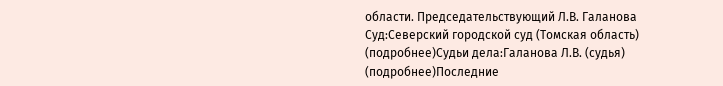области. Председательствующий Л.В. Галанова Суд:Северский городской суд (Томская область) (подробнее)Судьи дела:Галанова Л.В. (судья) (подробнее)Последние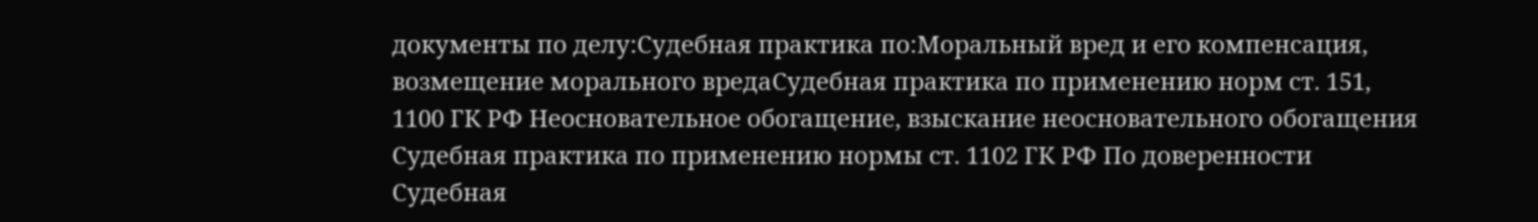документы по делу:Судебная практика по:Моральный вред и его компенсация, возмещение морального вредаСудебная практика по применению норм ст. 151, 1100 ГК РФ Неосновательное обогащение, взыскание неосновательного обогащения Судебная практика по применению нормы ст. 1102 ГК РФ По доверенности Судебная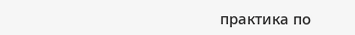практика по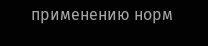применению норм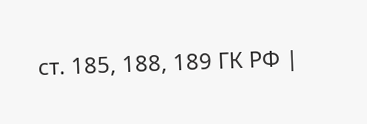ст. 185, 188, 189 ГК РФ |